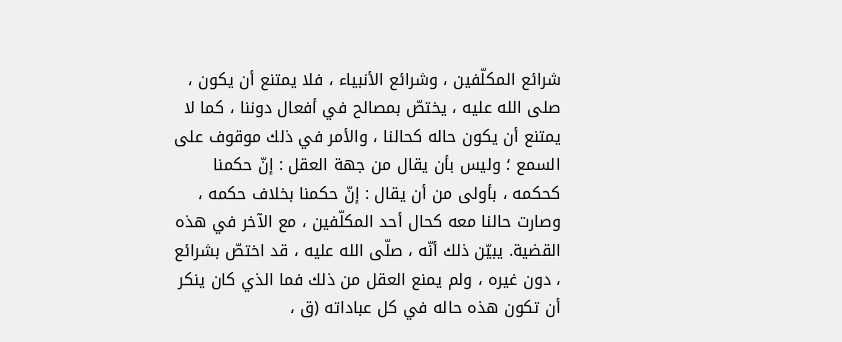شرائع المكلّفين ، وشرائع الأنبياء ، فلا يمتنع أن يكون ، صلى الله عليه ، يختصّ بمصالح في أفعال دوننا ، كما لا يمتنع أن يكون حاله كحالنا ، والأمر في ذلك موقوف على السمع ؛ وليس بأن يقال من جهة العقل : إنّ حكمنا كحكمه ، بأولى من أن يقال : إنّ حكمنا بخلاف حكمه ، وصارت حالنا معه كحال أحد المكلّفين ، مع الآخر في هذه القضية. يبيّن ذلك أنّه ، صلّى الله عليه ، قد اختصّ بشرائع ، دون غيره ، ولم يمنع العقل من ذلك فما الذي كان ينكر أن تكون هذه حاله في كل عباداته (ق ،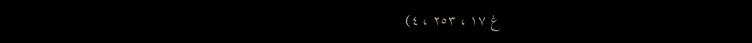غ ١٧ ، ٢٥٣ ، ٤)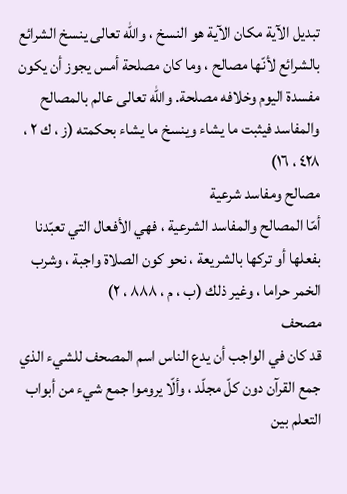تبديل الآية مكان الآية هو النسخ ، والله تعالى ينسخ الشرائع بالشرائع لأنّها مصالح ، وما كان مصلحة أمس يجوز أن يكون مفسدة اليوم وخلافه مصلحة. والله تعالى عالم بالمصالح والمفاسد فيثبت ما يشاء وينسخ ما يشاء بحكمته (ز ، ك ٢ ، ٤٢٨ ، ١٦)
مصالح ومفاسد شرعية
أمّا المصالح والمفاسد الشرعية ، فهي الأفعال التي تعبّدنا بفعلها أو تركها بالشريعة ، نحو كون الصلاة واجبة ، وشرب الخمر حراما ، وغير ذلك (ب ، م ، ٨٨٨ ، ٢)
مصحف
قد كان في الواجب أن يدع الناس اسم المصحف للشيء الذي جمع القرآن دون كلّ مجلّد ، وألّا يروموا جمع شيء من أبواب التعلم بين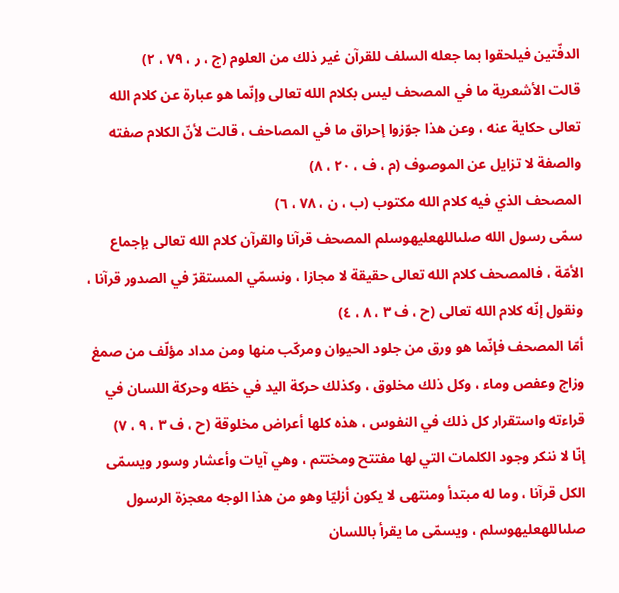الدفّتين فيلحقوا بما جعله السلف للقرآن غير ذلك من العلوم (ج ، ر ، ٧٩ ، ٢)
قالت الأشعرية ما في المصحف ليس بكلام الله تعالى وإنّما هو عبارة عن كلام الله تعالى حكاية عنه ، وعن هذا جوّزوا إحراق ما في المصاحف ، قالت لأنّ الكلام صفته والصفة لا تزايل عن الموصوف (م ، ف ، ٢٠ ، ٨)
المصحف الذي فيه كلام الله مكتوب (ب ، ن ، ٧٨ ، ٦)
سمّى رسول الله صلىاللهعليهوسلم المصحف قرآنا والقرآن كلام الله تعالى بإجماع الأمّة ، فالمصحف كلام الله تعالى حقيقة لا مجازا ، ونسمّي المستقرّ في الصدور قرآنا ، ونقول إنّه كلام الله تعالى (ح ، ف ٣ ، ٨ ، ٤)
أمّا المصحف فإنّما هو ورق من جلود الحيوان ومركّب منها ومن مداد مؤلّف من صمغ وزاج وعفص وماء ، وكل ذلك مخلوق ، وكذلك حركة اليد في خطّه وحركة اللسان في قراءته واستقرار كل ذلك في النفوس ، هذه كلها أعراض مخلوقة (ح ، ف ٣ ، ٩ ، ٧)
إنّا لا ننكر وجود الكلمات التي لها مفتتح ومختتم ، وهي آيات وأعشار وسور ويسمّى الكل قرآنا ، وما له مبتدأ ومنتهى لا يكون أزليّا وهو من هذا الوجه معجزة الرسول صلىاللهعليهوسلم ، ويسمّى ما يقرأ باللسان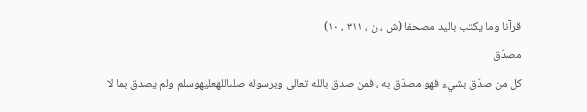قرآنا وما يكتب باليد مصحفا (ش ، ن ، ٣١١ ، ١٠)
مصدّق
كل من صدّق بشيء فهو مصدّق به ، فمن صدق بالله تعالى وبرسوله صلىاللهعليهوسلم ولم يصدق بما لا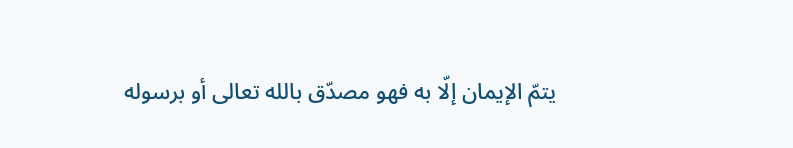يتمّ الإيمان إلّا به فهو مصدّق بالله تعالى أو برسوله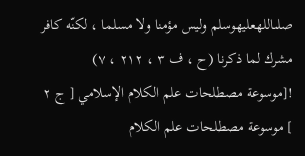صلىاللهعليهوسلم وليس مؤمنا ولا مسلما ، لكنّه كافر مشرك لما ذكرنا (ح ، ف ٣ ، ٢١٢ ، ٧)
![موسوعة مصطلحات علم الكلام الإسلامي [ ج ٢ ] موسوعة مصطلحات علم الكلام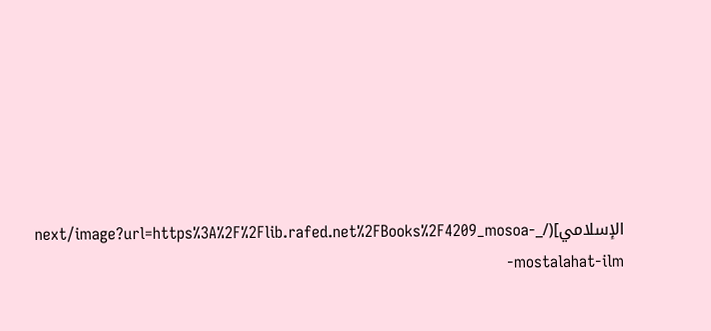الإسلامي](/_next/image?url=https%3A%2F%2Flib.rafed.net%2FBooks%2F4209_mosoa-mostalahat-ilm-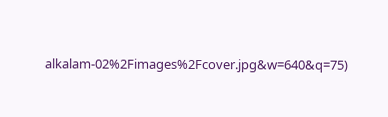alkalam-02%2Fimages%2Fcover.jpg&w=640&q=75)